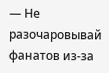— Не разочаровывай фанатов из-за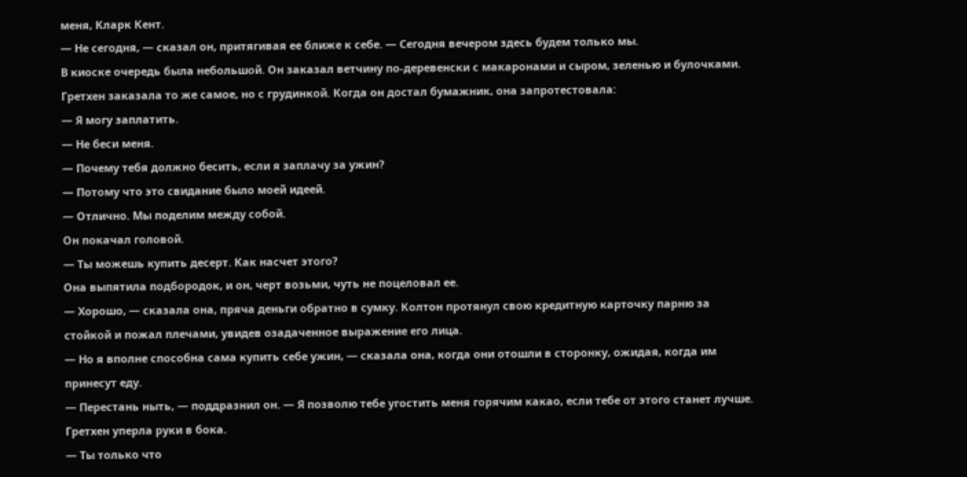меня, Кларк Кент.
— Не сегодня, — сказал он, притягивая ее ближе к себе. — Сегодня вечером здесь будем только мы.
В киоске очередь была небольшой. Он заказал ветчину по-деревенски с макаронами и сыром, зеленью и булочками. Гретхен заказала то же самое, но с грудинкой. Когда он достал бумажник, она запротестовала:
— Я могу заплатить.
— Не беси меня.
— Почему тебя должно бесить, если я заплачу за ужин?
— Потому что это свидание было моей идеей.
— Отлично. Мы поделим между собой.
Он покачал головой.
— Ты можешь купить десерт. Как насчет этого?
Она выпятила подбородок, и он, черт возьми, чуть не поцеловал ее.
— Хорошо, — сказала она, пряча деньги обратно в сумку. Колтон протянул свою кредитную карточку парню за стойкой и пожал плечами, увидев озадаченное выражение его лица.
— Но я вполне способна сама купить себе ужин, — сказала она, когда они отошли в сторонку, ожидая, когда им принесут еду.
— Перестань ныть, — поддразнил он. — Я позволю тебе угостить меня горячим какао, если тебе от этого станет лучше.
Гретхен уперла руки в бока.
— Ты только что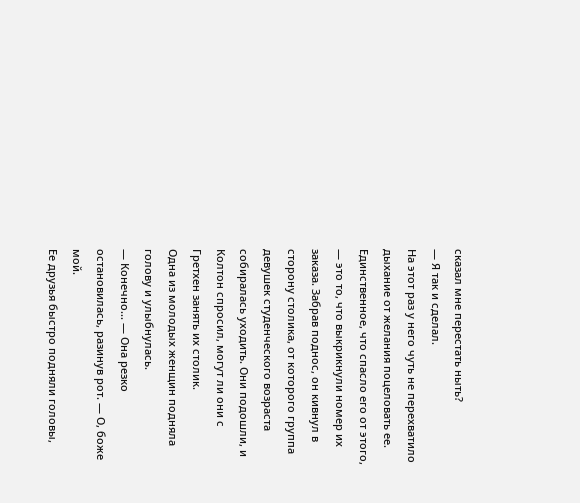сказал мне перестать ныть?
— Я так и сделал.
На этот раз у него чуть не перехватило дыхание от желания поцеловать ее. Единственное, что спасло его от этого, — это то, что выкрикнули номер их заказа. Забрав поднос, он кивнул в сторону столика, от которого группа девушек студенческого возраста собиралась уходить. Они подошли, и Колтон спросил, могут ли они с Гретхен занять их столик.
Одна из молодых женщин подняла голову и улыбнулась.
— Конечно... — Она резко остановилась, разинув рот. — О, боже мой.
Ее друзья быстро подняли головы,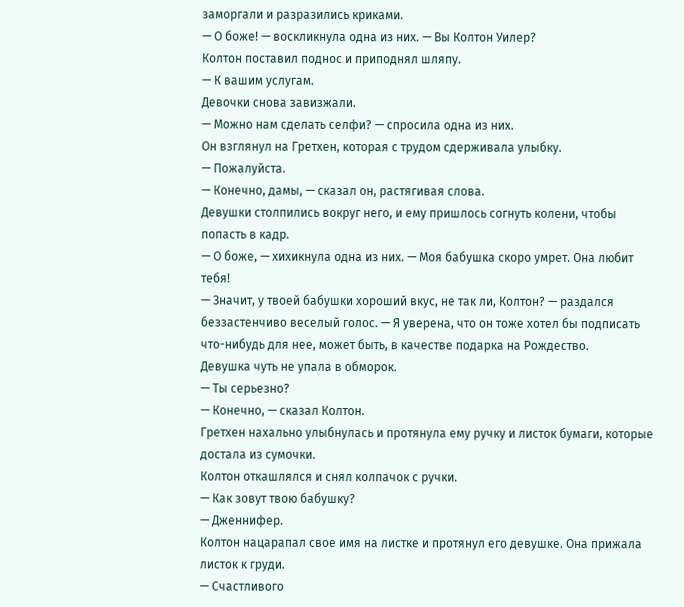заморгали и разразились криками.
— О боже! — воскликнула одна из них. — Вы Колтон Уилер?
Колтон поставил поднос и приподнял шляпу.
— К вашим услугам.
Девочки снова завизжали.
— Можно нам сделать селфи? — спросила одна из них.
Он взглянул на Гретхен, которая с трудом сдерживала улыбку.
— Пожалуйста.
— Конечно, дамы, — сказал он, растягивая слова.
Девушки столпились вокруг него, и ему пришлось согнуть колени, чтобы попасть в кадр.
— О боже, — хихикнула одна из них. — Моя бабушка скоро умрет. Она любит тебя!
— Значит, у твоей бабушки хороший вкус, не так ли, Колтон? — раздался беззастенчиво веселый голос. — Я уверена, что он тоже хотел бы подписать что-нибудь для нее, может быть, в качестве подарка на Рождество.
Девушка чуть не упала в обморок.
— Ты серьезно?
— Конечно, — сказал Колтон.
Гретхен нахально улыбнулась и протянула ему ручку и листок бумаги, которые достала из сумочки.
Колтон откашлялся и снял колпачок с ручки.
— Как зовут твою бабушку?
— Дженнифер.
Колтон нацарапал свое имя на листке и протянул его девушке. Она прижала листок к груди.
— Счастливого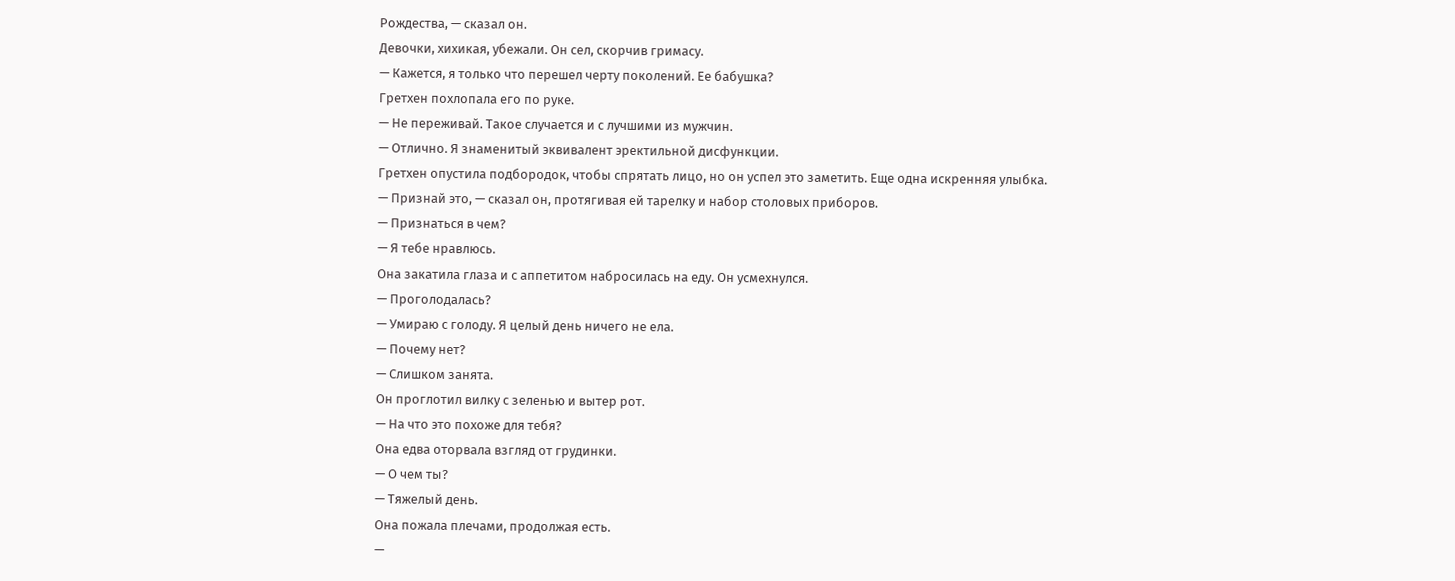Рождества, — сказал он.
Девочки, хихикая, убежали. Он сел, скорчив гримасу.
— Кажется, я только что перешел черту поколений. Ее бабушка?
Гретхен похлопала его по руке.
— Не переживай. Такое случается и с лучшими из мужчин.
— Отлично. Я знаменитый эквивалент эректильной дисфункции.
Гретхен опустила подбородок, чтобы спрятать лицо, но он успел это заметить. Еще одна искренняя улыбка.
— Признай это, — сказал он, протягивая ей тарелку и набор столовых приборов.
— Признаться в чем?
— Я тебе нравлюсь.
Она закатила глаза и с аппетитом набросилась на еду. Он усмехнулся.
— Проголодалась?
— Умираю с голоду. Я целый день ничего не ела.
— Почему нет?
— Слишком занята.
Он проглотил вилку с зеленью и вытер рот.
— На что это похоже для тебя?
Она едва оторвала взгляд от грудинки.
— О чем ты?
— Тяжелый день.
Она пожала плечами, продолжая есть.
—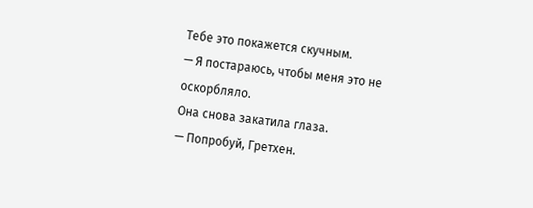Тебе это покажется скучным.
— Я постараюсь, чтобы меня это не оскорбляло.
Она снова закатила глаза.
— Попробуй, Гретхен.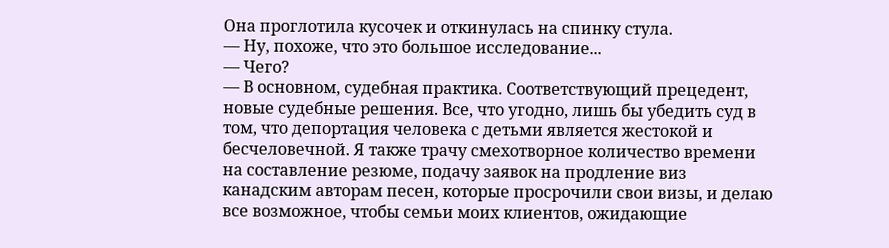Она проглотила кусочек и откинулась на спинку стула.
— Ну, похоже, что это большое исследование...
— Чего?
— В основном, судебная практика. Соответствующий прецедент, новые судебные решения. Все, что угодно, лишь бы убедить суд в том, что депортация человека с детьми является жестокой и бесчеловечной. Я также трачу смехотворное количество времени на составление резюме, подачу заявок на продление виз канадским авторам песен, которые просрочили свои визы, и делаю все возможное, чтобы семьи моих клиентов, ожидающие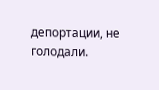депортации, не голодали.